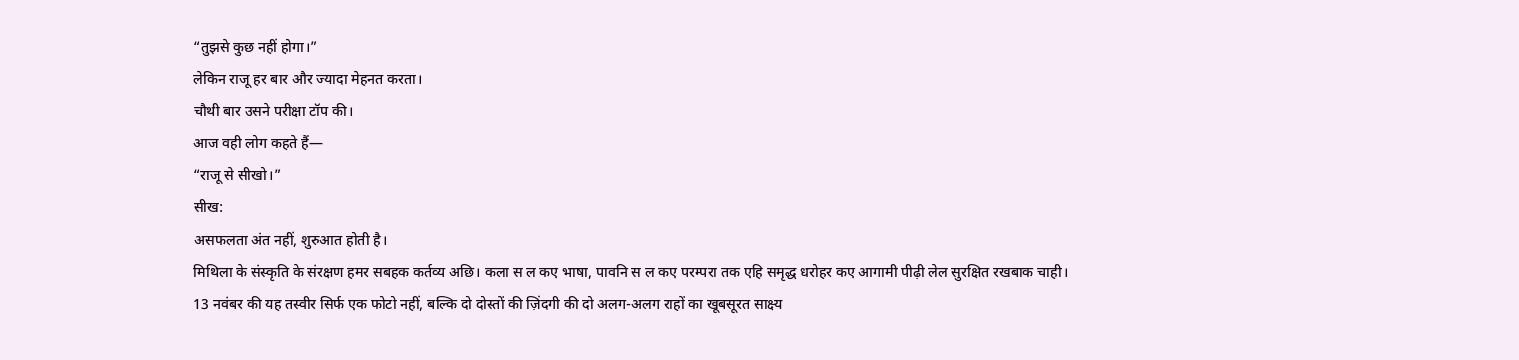“तुझसे कुछ नहीं होगा।”
लेकिन राजू हर बार और ज्यादा मेहनत करता।
चौथी बार उसने परीक्षा टॉप की।
आज वही लोग कहते हैं—
“राजू से सीखो।”
सीख:
असफलता अंत नहीं, शुरुआत होती है।
मिथिला के संस्कृति के संरक्षण हमर सबहक कर्तव्य अछि। कला स ल कए भाषा, पावनि स ल कए परम्परा तक एहि समृद्ध धरोहर कए आगामी पीढ़ी लेल सुरक्षित रखबाक चाही।
13 नवंबर की यह तस्वीर सिर्फ एक फोटो नहीं, बल्कि दो दोस्तों की ज़िंदगी की दो अलग-अलग राहों का खूबसूरत साक्ष्य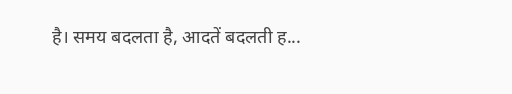है। समय बदलता है, आदतें बदलती ह...